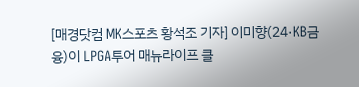[매경닷컴 MK스포츠 황석조 기자] 이미향(24·KB금융)이 LPGA투어 매뉴라이프 클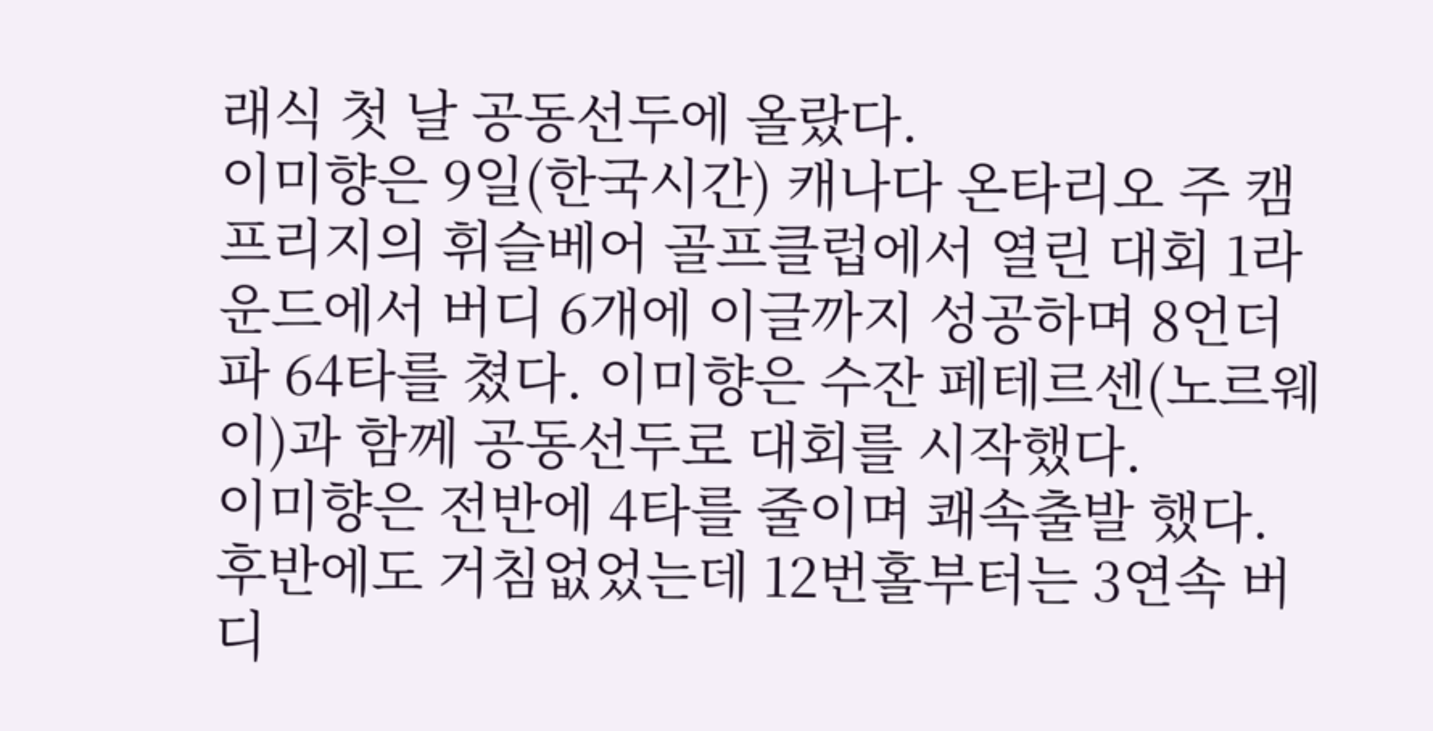래식 첫 날 공동선두에 올랐다.
이미향은 9일(한국시간) 캐나다 온타리오 주 캠프리지의 휘슬베어 골프클럽에서 열린 대회 1라운드에서 버디 6개에 이글까지 성공하며 8언더파 64타를 쳤다. 이미향은 수잔 페테르센(노르웨이)과 함께 공동선두로 대회를 시작했다.
이미향은 전반에 4타를 줄이며 쾌속출발 했다. 후반에도 거침없었는데 12번홀부터는 3연속 버디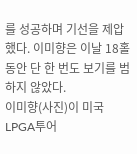를 성공하며 기선을 제압했다. 이미향은 이날 18홀 동안 단 한 번도 보기를 범하지 않았다.
이미향(사진)이 미국 LPGA투어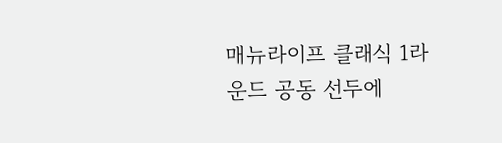매뉴라이프 클래식 1라운드 공동 선두에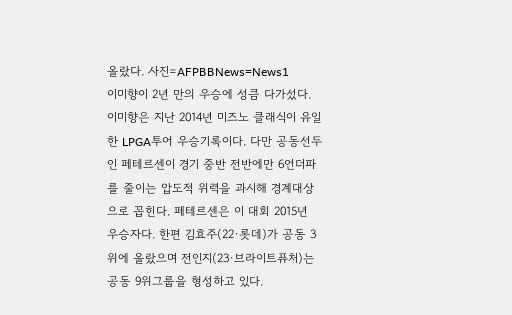올랐다. 사진=AFPBBNews=News1
이미향이 2년 만의 우승에 성큼 다가섰다. 이미향은 지난 2014년 미즈노 클래식이 유일한 LPGA투어 우승기록이다. 다만 공동선두인 페테르센이 경기 중반 전반에만 6언더파를 줄이는 압도적 위력을 과시해 경계대상으로 꼽힌다. 페테르센은 이 대회 2015년 우승자다. 한편 김효주(22·롯데)가 공동 3위에 올랐으며 전인지(23·브라이트퓨처)는 공동 9위그룹을 형성하고 있다.